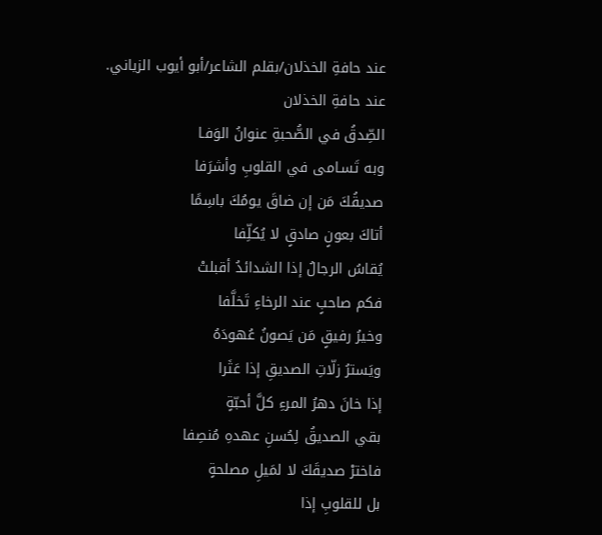عند حافةِ الخذلان/بقلم الشاعر/أبو أيوب الزياني.
عند حافةِ الخذلان
الصِّدقُ في الصُّحبةِ عنوانُ الوَفـا
وبه تَسـامى في القلوبِ وأشرَفا
صديقُكَ مَن إن ضاقَ يومُكَ باسِمًا
أتاكَ بعونٍ صادقٍ لا يُكلِّفا
يُقاسُ الرجالُ إذا الشدائدُ أقبلتْ
فكم صاحبٍ عند الرخاءِ تَخلَّفا
وخيرُ رفيقٍ مَن يَصونُ عُهودَهُ
ويَسترُ زلّاتِ الصديقِ إذا عَثَرا
إذا خانَ دهرُ المرءِ كلَّ أحبّةٍ
بقي الصديقُ لِحُسنِ عهدهِ مُنصِفا
فاخترْ صديقَكَ لا لمَيلِ مصلحةٍ
بل للقلوبِ إذا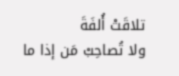تلاقَتْ أُلفَةَ
ولا تُصاحِبْ مَن إذا ما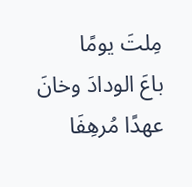مِلتَ يومًا
باعَ الودادَ وخانَ عهدًا مُرهِفَا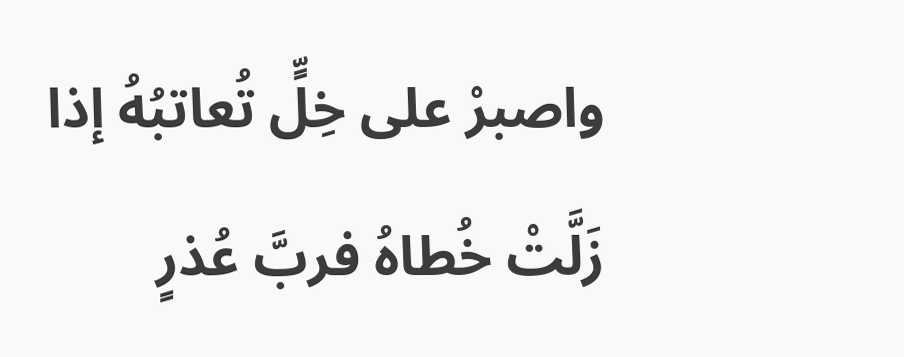واصبرْ على خِلٍّ تُعاتبُهُ إذا
زَلَّتْ خُطاهُ فربَّ عُذرٍ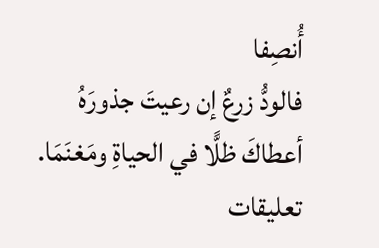أُنصِفا
فالودُّ زرعٌ إن رعيتَ جذورَهُ
أعطاكَ ظلًّا في الحياةِ ومَغنَمَا.
تعليقات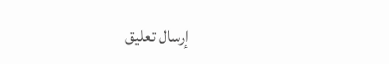إرسال تعليق